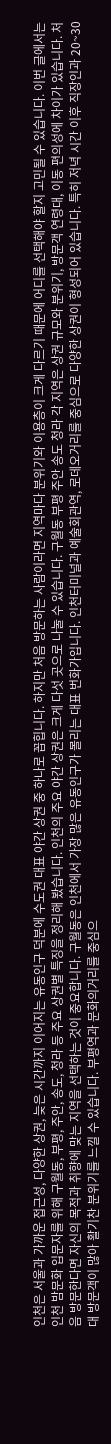인천은 서울과 가까운 접근성, 다양한 상권, 늦은 시간까지 이어지는 유동인구 덕분에 수도권 대표 야간 상권 중 하나로 꼽힙니다. 하지만 처음 방문하는 사람이라면 지역마다 분위기와 이용층이 크게 다르기 때문에 어디를 선택해야 할지 고민될 수 있습니다. 이번 글에서는 인천 밤문화 입문자를 위해 구월동, 부평, 주안, 송도, 청라 등 주요 상권별 특징을 정리해 봤습니다. 인천의 주요 야간 상권은 크게 다섯 곳으로 나눌 수 있습니다. 구월동 부평 주안 송도 청라 각 지역은 상권 규모와 분위기, 방문객 연령대, 이동 편의성에 차이가 있습니다. 처음 방문한다면 자신의 목적과 취향에 맞는 지역을 선택하는 것이 중요합니다. 구월동은 인천에서 가장 많은 유동인구가 몰리는 대표 번화가입니다. 인천터미널과 예술회관역, 로데오거리를 중심으로 다양한 상권이 형성되어 있습니다. 특히 저녁 시간 이후 직장인과 20~30대 방문객이 많아 활기찬 분위기를 느낄 수 있습니다. 부평역과 문화의거리를 중심으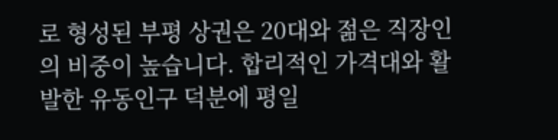로 형성된 부평 상권은 20대와 젊은 직장인의 비중이 높습니다. 합리적인 가격대와 활발한 유동인구 덕분에 평일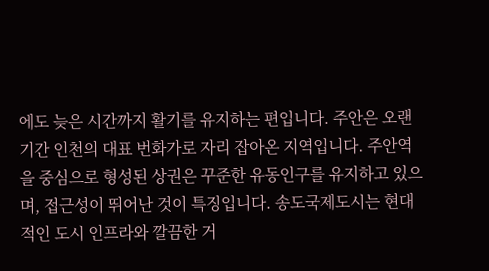에도 늦은 시간까지 활기를 유지하는 편입니다. 주안은 오랜 기간 인천의 대표 번화가로 자리 잡아온 지역입니다. 주안역을 중심으로 형성된 상권은 꾸준한 유동인구를 유지하고 있으며, 접근성이 뛰어난 것이 특징입니다. 송도국제도시는 현대적인 도시 인프라와 깔끔한 거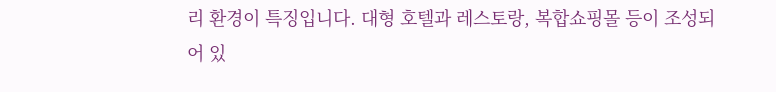리 환경이 특징입니다. 대형 호텔과 레스토랑, 복합쇼핑몰 등이 조성되어 있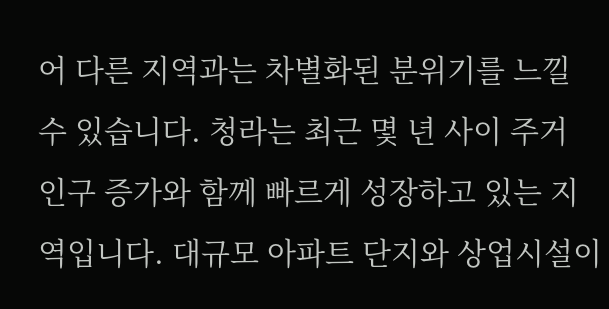어 다른 지역과는 차별화된 분위기를 느낄 수 있습니다. 청라는 최근 몇 년 사이 주거 인구 증가와 함께 빠르게 성장하고 있는 지역입니다. 대규모 아파트 단지와 상업시설이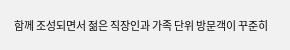함께 조성되면서 젊은 직장인과 가족 단위 방문객이 꾸준히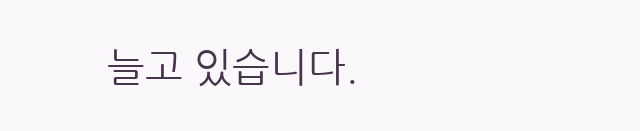늘고 있습니다.